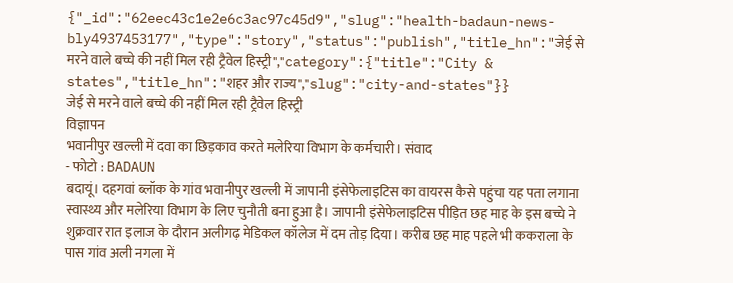{"_id":"62eec43c1e2e6c3ac97c45d9","slug":"health-badaun-news-bly4937453177","type":"story","status":"publish","title_hn":"जेई से मरने वाले बच्चे की नहीं मिल रही ट्रैवेल हिस्ट्री","category":{"title":"City & states","title_hn":"शहर और राज्य","slug":"city-and-states"}}
जेई से मरने वाले बच्चे की नहीं मिल रही ट्रैवेल हिस्ट्री
विज्ञापन
भवानीपुर खल्ली में दवा का छिड़काव करते मलेरिया विभाग के कर्मचारी। संवाद
- फोटो : BADAUN
बदायूं। दहगवां ब्लॉक के गांव भवानीपुर खल्ली में जापानी इंसेफेलाइटिस का वायरस कैसे पहुंचा यह पता लगाना स्वास्थ्य और मलेरिया विभाग के लिए चुनौती बना हुआ है। जापानी इंसेफेलाइटिस पीड़ित छह माह के इस बच्चे ने शुक्रवार रात इलाज के दौरान अलीगढ़ मेडिकल कॉलेज में दम तोड़ दिया। करीब छह माह पहले भी ककराला के पास गांव अली नगला में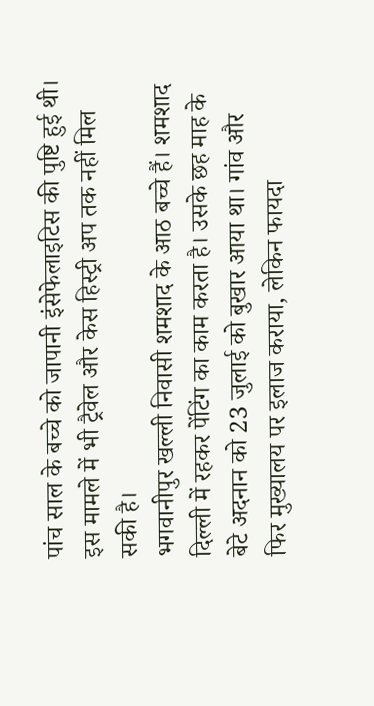पांच साल के बच्चे को जापानी इंसेफेलाइटिस की पुष्टि हुई थी। इस मामले में भी ट्रैवेल और केस हिस्ट्री अप तक नहीं मिल सकी है।
भगवानीपुर खल्ली निवासी शमशाद के आठ बच्चे हैं। शमशाद दिल्ली में रहकर पेंटिंग का काम करता है। उसके छह माह के बेटे अदनान को 23 जुलाई को बुखार आया था। गांव और फिर मुख्यालय पर इलाज कराया, लेकिन फायदा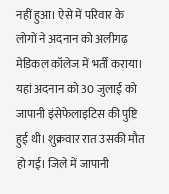नहीं हुआ। ऐसे में परिवार के लोगों ने अदनान को अलीगढ़ मेडिकल कॉलेज में भर्ती कराया। यहां अदनान को 30 जुलाई को जापानी इंसेफेलाइटिस की पुष्टि हुई थी। शुक्रवार रात उसकी मौत हो गई। जिले में जापानी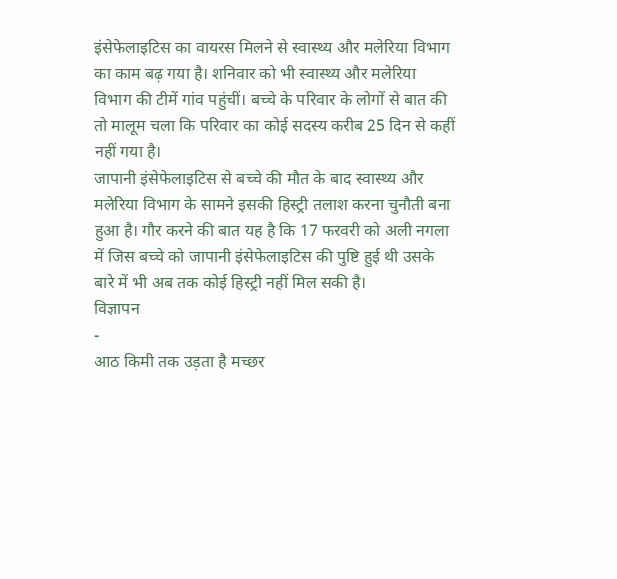इंसेफेलाइटिस का वायरस मिलने से स्वास्थ्य और मलेरिया विभाग का काम बढ़ गया है। शनिवार को भी स्वास्थ्य और मलेरिया विभाग की टीमें गांव पहुंचीं। बच्चे के परिवार के लोगों से बात की तो मालूम चला कि परिवार का कोई सदस्य करीब 25 दिन से कहीं नहीं गया है।
जापानी इंसेफेलाइटिस से बच्चे की मौत के बाद स्वास्थ्य और मलेरिया विभाग के सामने इसकी हिस्ट्री तलाश करना चुनौती बना हुआ है। गौर करने की बात यह है कि 17 फरवरी को अली नगला में जिस बच्चे को जापानी इंसेफेलाइटिस की पुष्टि हुई थी उसके बारे में भी अब तक कोई हिस्ट्री नहीं मिल सकी है।
विज्ञापन
-
आठ किमी तक उड़ता है मच्छर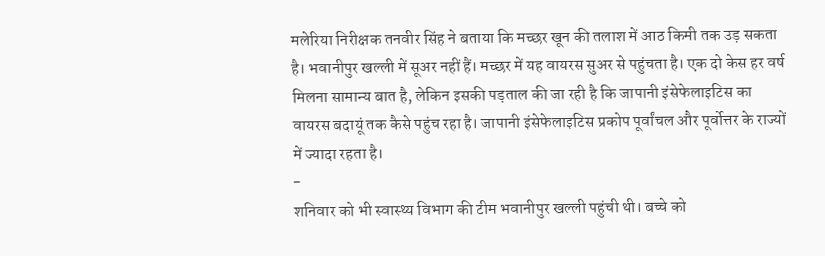मलेरिया निरीक्षक तनवीर सिंह ने बताया कि मच्छर खून की तलाश में आठ किमी तक उड़ सकता है। भवानीपुर खल्ली में सूअर नहीं हैं। मच्छर में यह वायरस सुअर से पहुंचता है। एक दो केस हर वर्ष मिलना सामान्य बात है, लेकिन इसकी पड़ताल की जा रही है कि जापानी इंसेफेलाइटिस का वायरस बदायूं तक कैसे पहुंच रहा है। जापानी इंसेफेलाइटिस प्रकोप पूर्वांचल और पूर्वोत्तर के राज्यों में ज्यादा रहता है।
-
शनिवार को भी स्वास्थ्य विभाग की टीम भवानीपुर खल्ली पहुंची थी। बच्चे को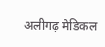अलीगढ़ मेडिकल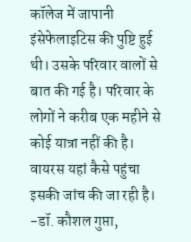कॉलेज में जापानी इंसेफेलाइटिस की पुष्टि हुई थी। उसके परिवार वालों से बात की गई है। परिवार के लोगों ने करीब एक महीने से कोई यात्रा नहीं की है। वायरस यहां कैसे पहुंचा इसकी जांच की जा रही है।
-डॉ. कौशल गुप्ता,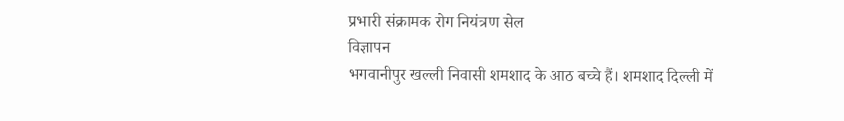प्रभारी संक्रामक रोग नियंत्रण सेल
विज्ञापन
भगवानीपुर खल्ली निवासी शमशाद के आठ बच्चे हैं। शमशाद दिल्ली में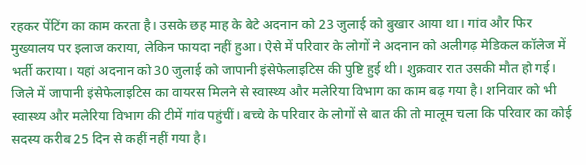रहकर पेंटिंग का काम करता है। उसके छह माह के बेटे अदनान को 23 जुलाई को बुखार आया था। गांव और फिर मुख्यालय पर इलाज कराया, लेकिन फायदा नहीं हुआ। ऐसे में परिवार के लोगों ने अदनान को अलीगढ़ मेडिकल कॉलेज में भर्ती कराया। यहां अदनान को 30 जुलाई को जापानी इंसेफेलाइटिस की पुष्टि हुई थी। शुक्रवार रात उसकी मौत हो गई। जिले में जापानी इंसेफेलाइटिस का वायरस मिलने से स्वास्थ्य और मलेरिया विभाग का काम बढ़ गया है। शनिवार को भी स्वास्थ्य और मलेरिया विभाग की टीमें गांव पहुंचीं। बच्चे के परिवार के लोगों से बात की तो मालूम चला कि परिवार का कोई सदस्य करीब 25 दिन से कहीं नहीं गया है।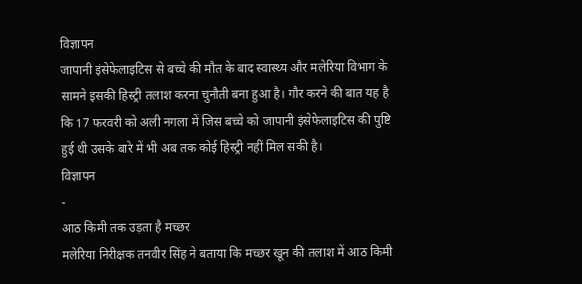विज्ञापन
जापानी इंसेफेलाइटिस से बच्चे की मौत के बाद स्वास्थ्य और मलेरिया विभाग के सामने इसकी हिस्ट्री तलाश करना चुनौती बना हुआ है। गौर करने की बात यह है कि 17 फरवरी को अली नगला में जिस बच्चे को जापानी इंसेफेलाइटिस की पुष्टि हुई थी उसके बारे में भी अब तक कोई हिस्ट्री नहीं मिल सकी है।
विज्ञापन
-
आठ किमी तक उड़ता है मच्छर
मलेरिया निरीक्षक तनवीर सिंह ने बताया कि मच्छर खून की तलाश में आठ किमी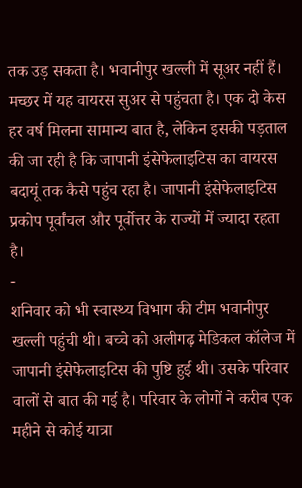तक उड़ सकता है। भवानीपुर खल्ली में सूअर नहीं हैं। मच्छर में यह वायरस सुअर से पहुंचता है। एक दो केस हर वर्ष मिलना सामान्य बात है, लेकिन इसकी पड़ताल की जा रही है कि जापानी इंसेफेलाइटिस का वायरस बदायूं तक कैसे पहुंच रहा है। जापानी इंसेफेलाइटिस प्रकोप पूर्वांचल और पूर्वोत्तर के राज्यों में ज्यादा रहता है।
-
शनिवार को भी स्वास्थ्य विभाग की टीम भवानीपुर खल्ली पहुंची थी। बच्चे को अलीगढ़ मेडिकल कॉलेज में जापानी इंसेफेलाइटिस की पुष्टि हुई थी। उसके परिवार वालों से बात की गई है। परिवार के लोगों ने करीब एक महीने से कोई यात्रा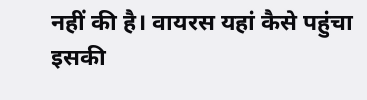नहीं की है। वायरस यहां कैसे पहुंचा इसकी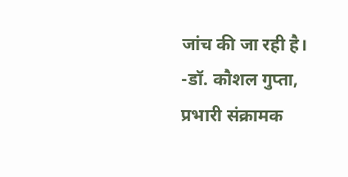जांच की जा रही है।
-डॉ. कौशल गुप्ता, प्रभारी संक्रामक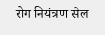रोग नियंत्रण सेल